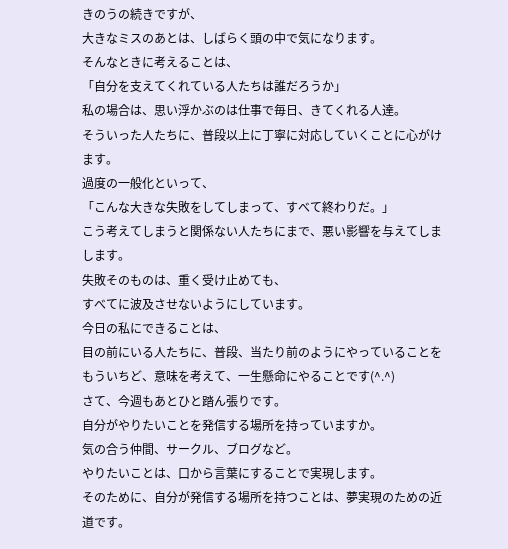きのうの続きですが、
大きなミスのあとは、しばらく頭の中で気になります。
そんなときに考えることは、
「自分を支えてくれている人たちは誰だろうか」
私の場合は、思い浮かぶのは仕事で毎日、きてくれる人達。
そういった人たちに、普段以上に丁寧に対応していくことに心がけます。
過度の一般化といって、
「こんな大きな失敗をしてしまって、すべて終わりだ。」
こう考えてしまうと関係ない人たちにまで、悪い影響を与えてしまします。
失敗そのものは、重く受け止めても、
すべてに波及させないようにしています。
今日の私にできることは、
目の前にいる人たちに、普段、当たり前のようにやっていることを
もういちど、意味を考えて、一生懸命にやることです(^.^)
さて、今週もあとひと踏ん張りです。
自分がやりたいことを発信する場所を持っていますか。
気の合う仲間、サークル、ブログなど。
やりたいことは、口から言葉にすることで実現します。
そのために、自分が発信する場所を持つことは、夢実現のための近道です。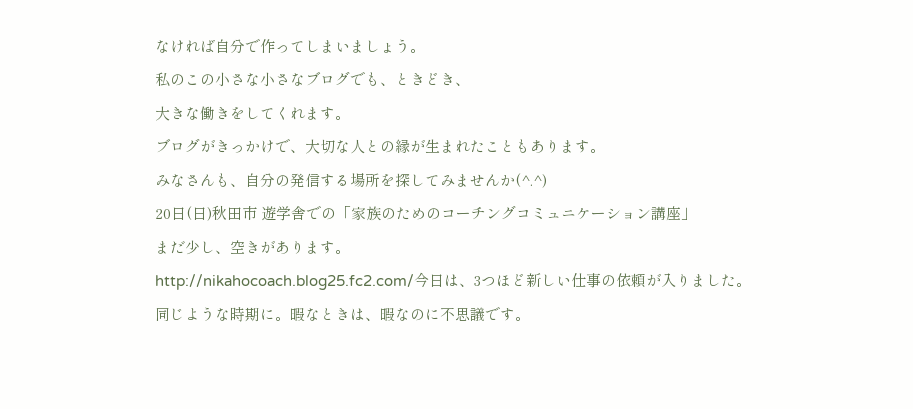なければ自分で作ってしまいましょう。
私のこの小さな小さなブログでも、ときどき、
大きな働きをしてくれます。
ブログがきっかけで、大切な人との縁が生まれたこともあります。
みなさんも、自分の発信する場所を探してみませんか(^.^)
20日(日)秋田市 遊学舎での「家族のためのコーチングコミュニケーション講座」
まだ少し、空きがあります。
http://nikahocoach.blog25.fc2.com/今日は、3つほど新しい仕事の依頼が入りました。
同じような時期に。暇なときは、暇なのに不思議です。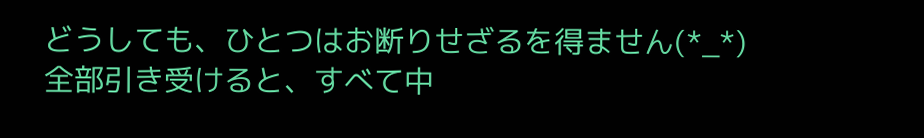どうしても、ひとつはお断りせざるを得ません(*_*)
全部引き受けると、すべて中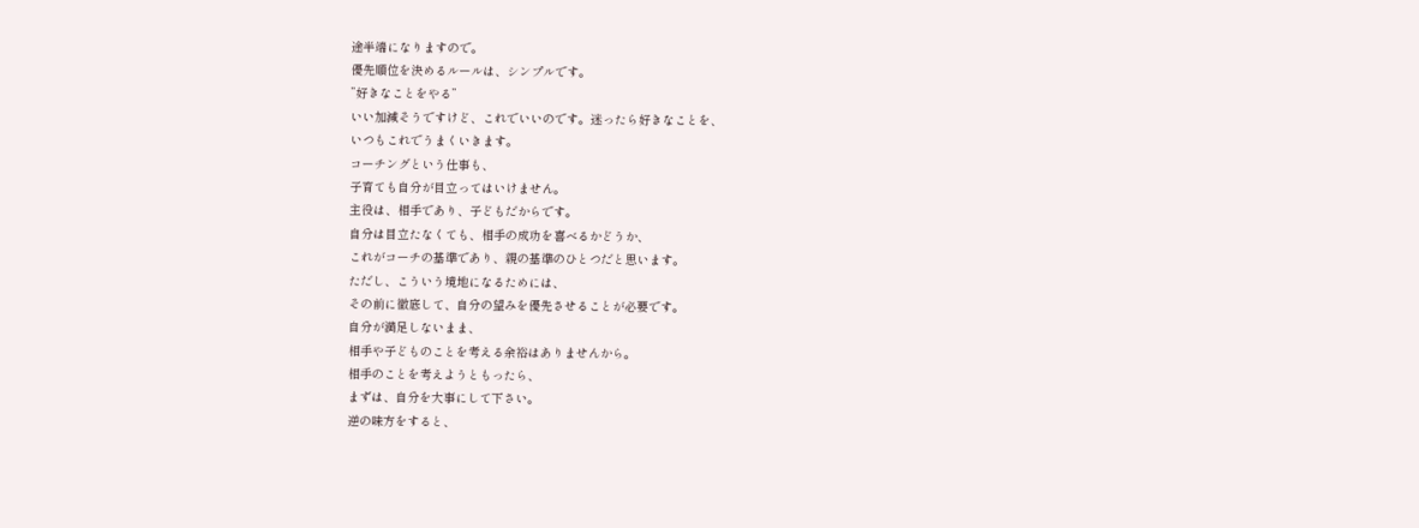途半端になりますので。
優先順位を決めるルールは、シンプルです。
”好きなことをやる”
いい加減そうですけど、これでいいのです。迷ったら好きなことを、
いつもこれでうまくいきます。
コーチングという仕事も、
子育ても自分が目立ってはいけません。
主役は、相手であり、子どもだからです。
自分は目立たなくても、相手の成功を喜べるかどうか、
これがコーチの基準であり、親の基準のひとつだと思います。
ただし、こういう境地になるためには、
その前に徹底して、自分の望みを優先させることが必要です。
自分が満足しないまま、
相手や子どものことを考える余裕はありませんから。
相手のことを考えようともったら、
まずは、自分を大事にして下さい。
逆の味方をすると、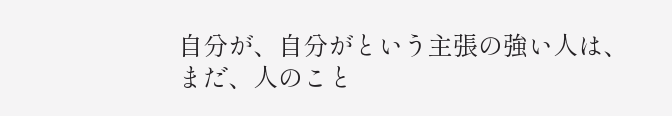自分が、自分がという主張の強い人は、
まだ、人のこと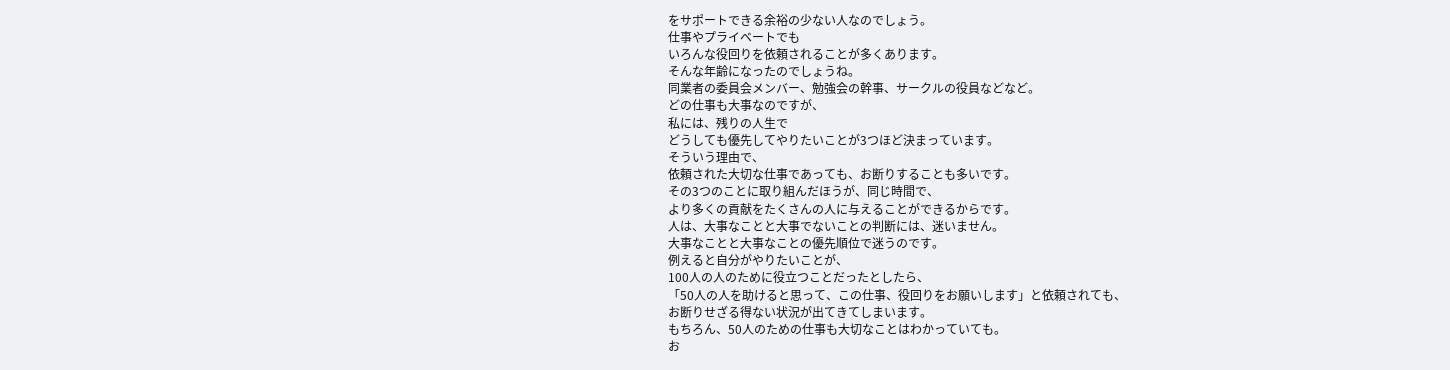をサポートできる余裕の少ない人なのでしょう。
仕事やプライベートでも
いろんな役回りを依頼されることが多くあります。
そんな年齢になったのでしょうね。
同業者の委員会メンバー、勉強会の幹事、サークルの役員などなど。
どの仕事も大事なのですが、
私には、残りの人生で
どうしても優先してやりたいことが3つほど決まっています。
そういう理由で、
依頼された大切な仕事であっても、お断りすることも多いです。
その3つのことに取り組んだほうが、同じ時間で、
より多くの貢献をたくさんの人に与えることができるからです。
人は、大事なことと大事でないことの判断には、迷いません。
大事なことと大事なことの優先順位で迷うのです。
例えると自分がやりたいことが、
100人の人のために役立つことだったとしたら、
「50人の人を助けると思って、この仕事、役回りをお願いします」と依頼されても、
お断りせざる得ない状況が出てきてしまいます。
もちろん、50人のための仕事も大切なことはわかっていても。
お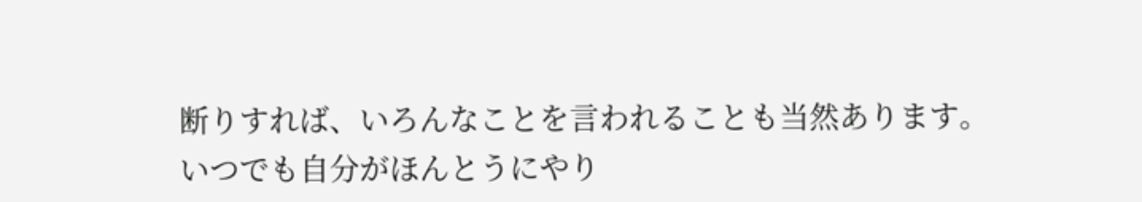断りすれば、いろんなことを言われることも当然あります。
いつでも自分がほんとうにやり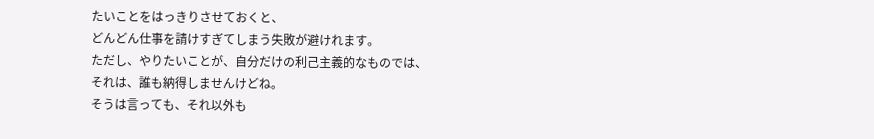たいことをはっきりさせておくと、
どんどん仕事を請けすぎてしまう失敗が避けれます。
ただし、やりたいことが、自分だけの利己主義的なものでは、
それは、誰も納得しませんけどね。
そうは言っても、それ以外も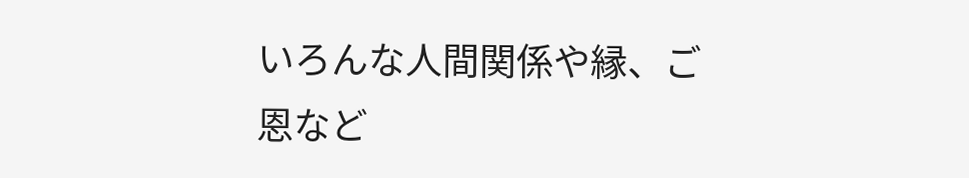いろんな人間関係や縁、ご恩など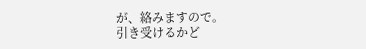が、絡みますので。
引き受けるかど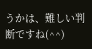うかは、難しい判断ですね(^^)